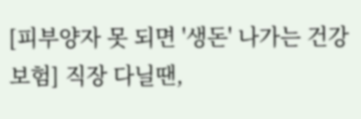[피부양자 못 되면 '생돈' 나가는 건강보험] 직장 다닐땐,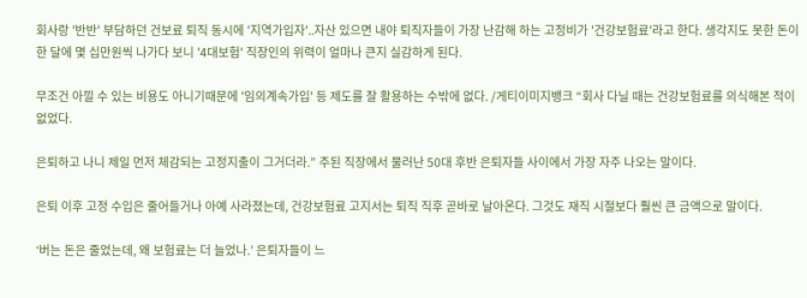회사랑 '반반' 부담하던 건보료 퇴직 동시에 '지역가입자'..자산 있으면 내야 퇴직자들이 가장 난감해 하는 고정비가 '건강보험료'라고 한다. 생각지도 못한 돈이 한 달에 몇 십만원씩 나가다 보니 '4대보험' 직장인의 위력이 얼마나 큰지 실감하게 된다.

무조건 아낄 수 있는 비용도 아니기때문에 '임의계속가입' 등 제도를 잘 활용하는 수밖에 없다. /게티이미지뱅크 “회사 다닐 때는 건강보험료를 의식해본 적이 없었다.

은퇴하고 나니 제일 먼저 체감되는 고정지출이 그거더라.” 주된 직장에서 물러난 50대 후반 은퇴자들 사이에서 가장 자주 나오는 말이다.

은퇴 이후 고정 수입은 줄어들거나 아예 사라졌는데, 건강보험료 고지서는 퇴직 직후 곧바로 날아온다. 그것도 재직 시절보다 훨씬 큰 금액으로 말이다.

‘버는 돈은 줄었는데, 왜 보험료는 더 늘었나.’ 은퇴자들이 느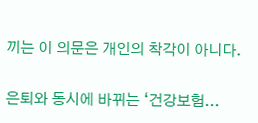끼는 이 의문은 개인의 착각이 아니다.

은퇴와 동시에 바뀌는 ‘건강보험...